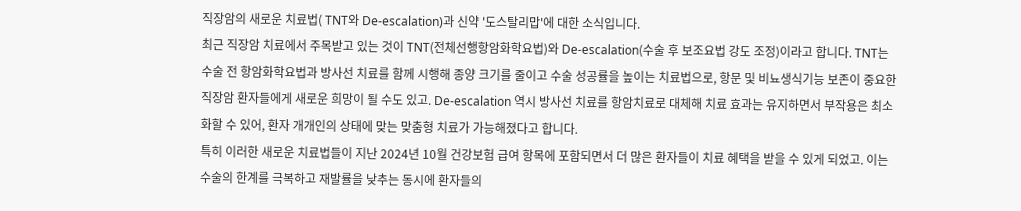직장암의 새로운 치료법( TNT와 De-escalation)과 신약 '도스탈리맙'에 대한 소식입니다.
최근 직장암 치료에서 주목받고 있는 것이 TNT(전체선행항암화학요법)와 De-escalation(수술 후 보조요법 강도 조정)이라고 합니다. TNT는 수술 전 항암화학요법과 방사선 치료를 함께 시행해 종양 크기를 줄이고 수술 성공률을 높이는 치료법으로, 항문 및 비뇨생식기능 보존이 중요한 직장암 환자들에게 새로운 희망이 될 수도 있고. De-escalation 역시 방사선 치료를 항암치료로 대체해 치료 효과는 유지하면서 부작용은 최소화할 수 있어, 환자 개개인의 상태에 맞는 맞춤형 치료가 가능해졌다고 합니다.
특히 이러한 새로운 치료법들이 지난 2024년 10월 건강보험 급여 항목에 포함되면서 더 많은 환자들이 치료 혜택을 받을 수 있게 되었고. 이는 수술의 한계를 극복하고 재발률을 낮추는 동시에 환자들의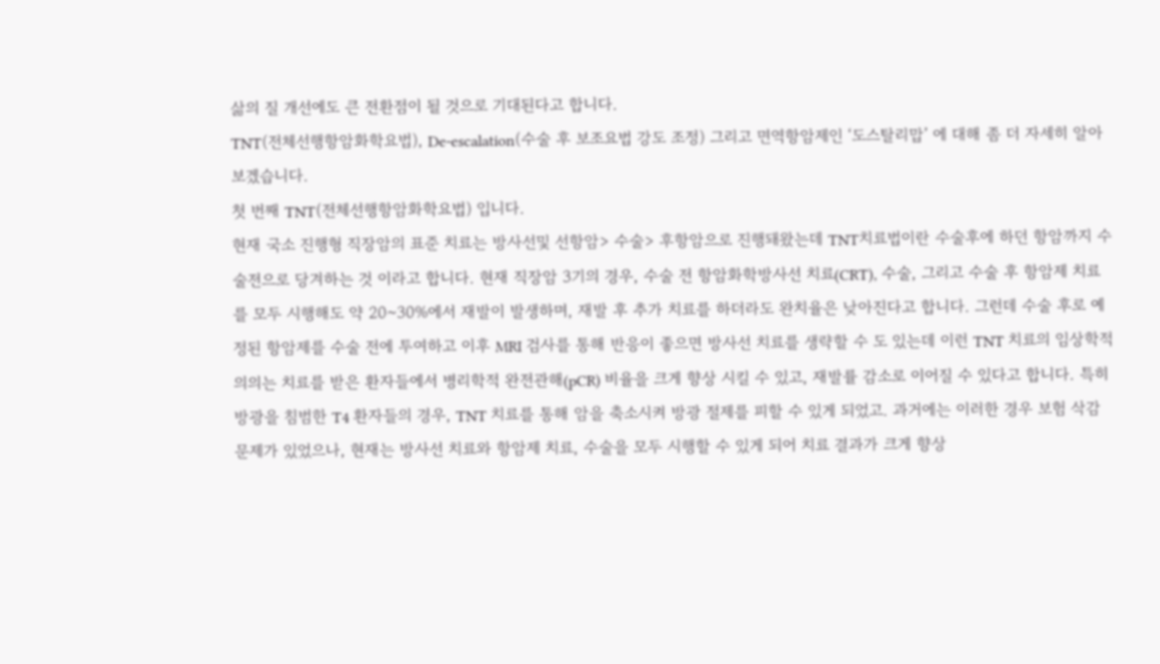삶의 질 개선에도 큰 전환점이 될 것으로 기대된다고 합니다.
TNT(전체선행항암화학요법), De-escalation(수술 후 보조요법 강도 조정) 그리고 면역항암제인 ‘도스탈리맙’ 에 대해 좀 더 자세히 알아보겠습니다.
첫 번째 TNT(전체선행항암화학요법) 입니다.
현재 국소 진행형 직장암의 표준 치료는 방사선및 선항암> 수술> 후항암으로 진행돼왔는데 TNT치료법이란 수술후에 하던 항암까지 수술전으로 당겨하는 것 이라고 합니다. 현재 직장암 3기의 경우, 수술 전 항암화학방사선 치료(CRT), 수술, 그리고 수술 후 항암제 치료를 모두 시행해도 약 20~30%에서 재발이 발생하며, 재발 후 추가 치료를 하더라도 완치율은 낮아진다고 합니다. 그런데 수술 후로 예정된 항암제를 수술 전에 투여하고 이후 MRI 검사를 통해 반응이 좋으면 방사선 치료를 생략할 수 도 있는데 이런 TNT 치료의 임상학적 의의는 치료를 받은 환자들에서 병리학적 완전관해(pCR) 비율을 크게 향상 시킬 수 있고, 재발률 감소로 이어질 수 있다고 합니다. 특히 방광을 침범한 T4 환자들의 경우, TNT 치료를 통해 암을 축소시켜 방광 절제를 피할 수 있게 되었고. 과거에는 이러한 경우 보험 삭감 문제가 있었으나, 현재는 방사선 치료와 항암제 치료, 수술을 모두 시행할 수 있게 되어 치료 결과가 크게 향상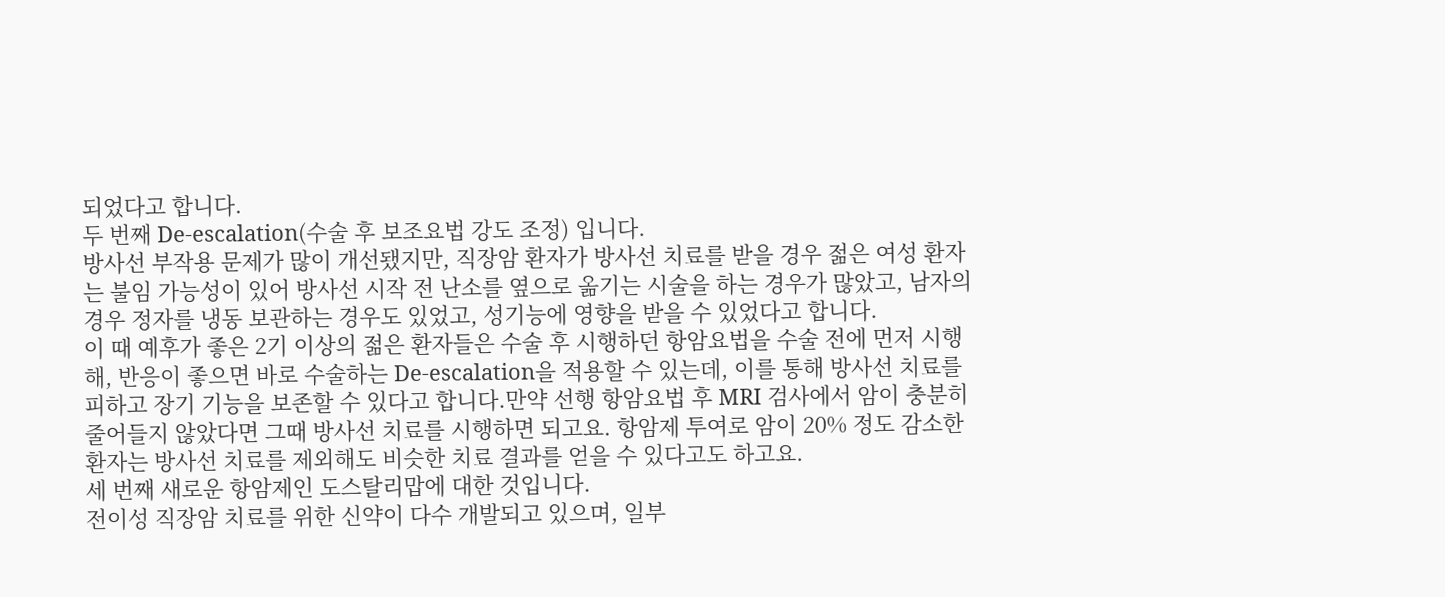되었다고 합니다.
두 번째 De-escalation(수술 후 보조요법 강도 조정) 입니다.
방사선 부작용 문제가 많이 개선됐지만, 직장암 환자가 방사선 치료를 받을 경우 젊은 여성 환자는 불임 가능성이 있어 방사선 시작 전 난소를 옆으로 옮기는 시술을 하는 경우가 많았고, 남자의 경우 정자를 냉동 보관하는 경우도 있었고, 성기능에 영향을 받을 수 있었다고 합니다.
이 때 예후가 좋은 2기 이상의 젊은 환자들은 수술 후 시행하던 항암요법을 수술 전에 먼저 시행해, 반응이 좋으면 바로 수술하는 De-escalation을 적용할 수 있는데, 이를 통해 방사선 치료를 피하고 장기 기능을 보존할 수 있다고 합니다.만약 선행 항암요법 후 MRI 검사에서 암이 충분히 줄어들지 않았다면 그때 방사선 치료를 시행하면 되고요. 항암제 투여로 암이 20% 정도 감소한 환자는 방사선 치료를 제외해도 비슷한 치료 결과를 얻을 수 있다고도 하고요.
세 번째 새로운 항암제인 도스탈리맙에 대한 것입니다.
전이성 직장암 치료를 위한 신약이 다수 개발되고 있으며, 일부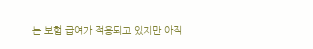는 보험 급여가 적용되고 있지만 아직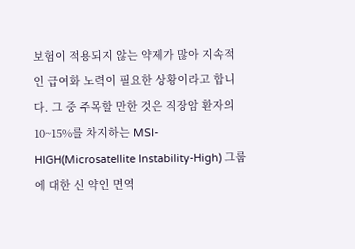보험이 적용되지 않는 약제가 많아 지속적인 급여화 노력이 필요한 상황이라고 합니다. 그 중 주목할 만한 것은 직장암 환자의 10~15%를 차지하는 MSI-HIGH(Microsatellite Instability-High) 그룹에 대한 신 약인 면역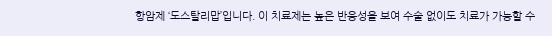항암제 ‘도스탈리맙’입니다. 이 치료제는 높은 반응성을 보여 수술 없이도 치료가 가능할 수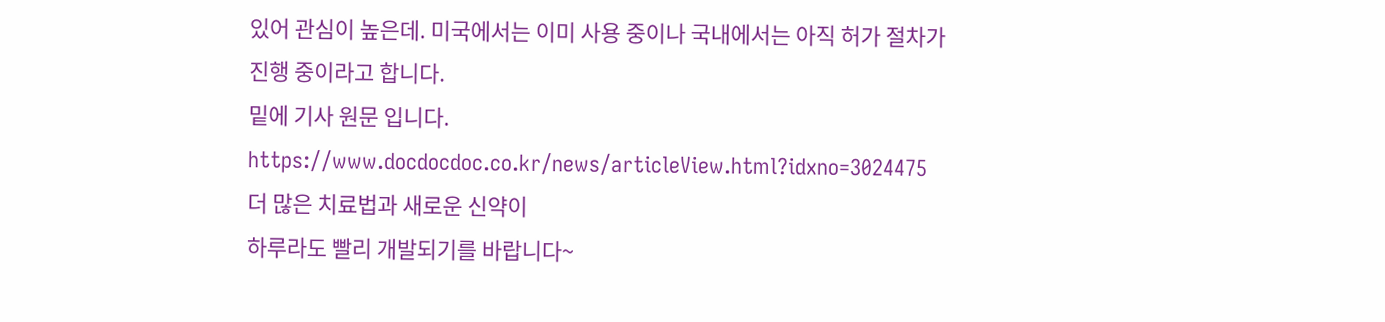있어 관심이 높은데. 미국에서는 이미 사용 중이나 국내에서는 아직 허가 절차가 진행 중이라고 합니다.
밑에 기사 원문 입니다.
https://www.docdocdoc.co.kr/news/articleView.html?idxno=3024475
더 많은 치료법과 새로운 신약이
하루라도 빨리 개발되기를 바랍니다~